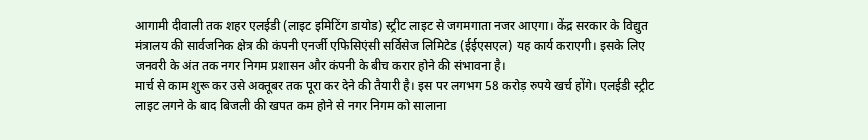आगामी दीवाली तक शहर एलईडी (लाइट इमिटिंग डायोड) स्ट्रीट लाइट से जगमगाता नजर आएगा। केंद्र सरकार के विद्युत मंत्रालय की सार्वजनिक क्षेत्र की कंपनी एनर्जी एफिसिएंसी सर्विसेज लिमिटेड (ईईएसएल) यह कार्य कराएगी। इसके लिए जनवरी के अंत तक नगर निगम प्रशासन और कंपनी के बीच करार होने की संभावना है।
मार्च से काम शुरू कर उसे अक्तूबर तक पूरा कर देने की तैयारी है। इस पर लगभग 58 करोड़ रुपये खर्च होंगे। एलईडी स्ट्रीट लाइट लगने के बाद बिजली की खपत कम होने से नगर निगम को सालाना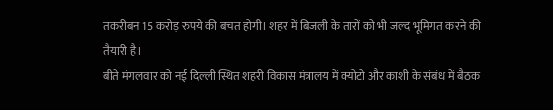तकरीबन 15 करोड़ रुपये की बचत होगी। शहर में बिजली के तारों को भी जल्द भूमिगत करने की तैयारी है।
बीते मंगलवार को नई दिल्ली स्थित शहरी विकास मंत्रालय में क्योटो और काशी के संबंध में बैठक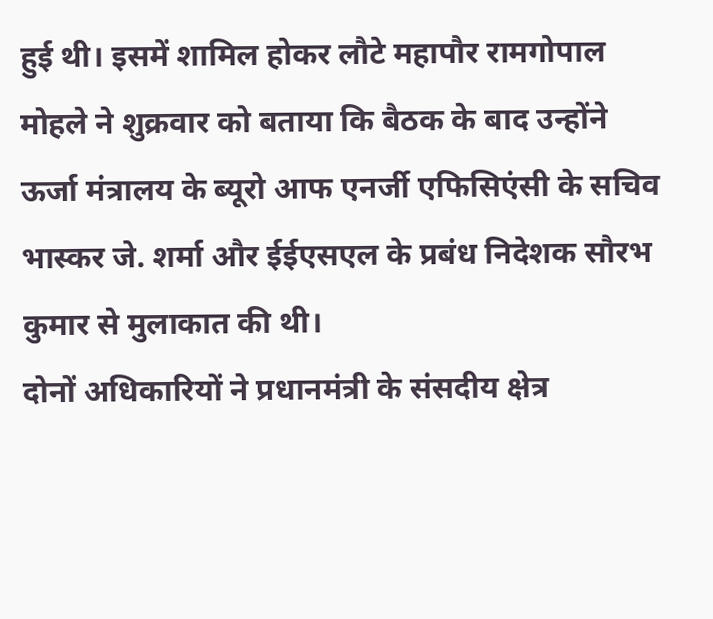हुई थी। इसमें शामिल होकर लौटे महापौर रामगोपाल मोहले ने शुक्रवार को बताया कि बैठक के बाद उन्होंने ऊर्जा मंत्रालय के ब्यूरो आफ एनर्जी एफिसिएंसी के सचिव भास्कर जे. शर्मा और ईईएसएल के प्रबंध निदेशक सौरभ कुमार से मुलाकात की थी।
दोनों अधिकारियों ने प्रधानमंत्री के संसदीय क्षेत्र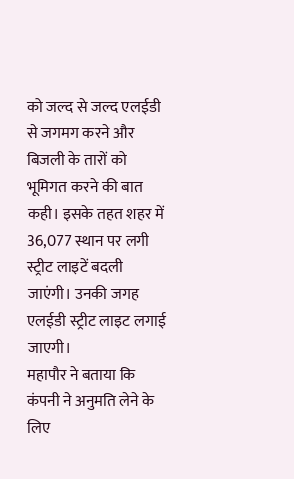को जल्द से जल्द एलईडी से जगमग करने और बिजली के तारों को भूमिगत करने की बात कही। इसके तहत शहर में 36,077 स्थान पर लगी स्ट्रीट लाइटें बदली जाएंगी। उनकी जगह एलईडी स्ट्रीट लाइट लगाई जाएगी।
महापौर ने बताया कि कंपनी ने अनुमति लेने के लिए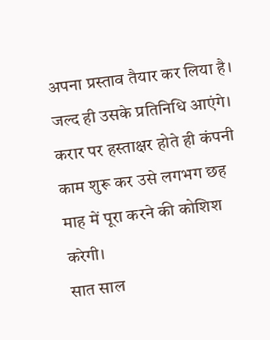अपना प्रस्ताव तैयार कर लिया है। जल्द ही उसके प्रतिनिधि आएंगे। करार पर हस्ताक्षर होते ही कंपनी काम शुरू कर उसे लगभग छह माह में पूरा करने की कोशिश करेगी।
सात साल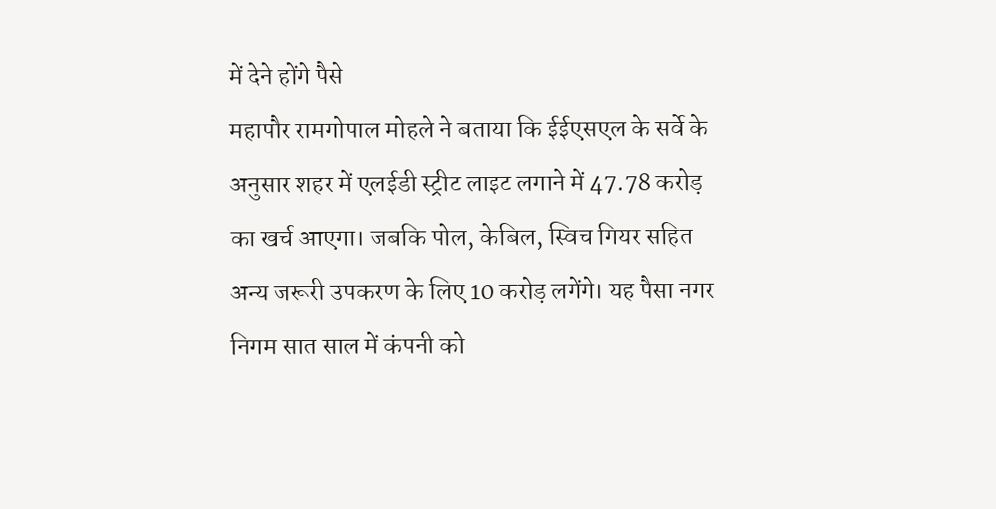में देने होंगे पैसे
महापौर रामगोपाल मोहले ने बताया कि ईईएसएल के सर्वे के अनुसार शहर में एलईडी स्ट्रीट लाइट लगाने में 47.78 करोड़ का खर्च आएगा। जबकि पोल, केबिल, स्विच गियर सहित अन्य जरूरी उपकरण के लिए 10 करोड़ लगेंगे। यह पैसा नगर निगम सात साल में कंपनी को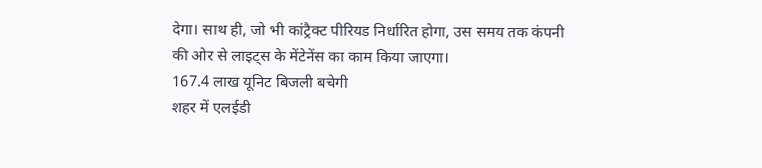देगा। साथ ही, जो भी कांट्रैक्ट पीरियड निर्धारित होगा, उस समय तक कंपनी की ओर से लाइट्स के मेंटेनेंस का काम किया जाएगा।
167.4 लाख यूनिट बिजली बचेगी
शहर में एलईडी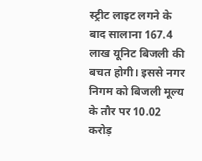स्ट्रीट लाइट लगने के बाद सालाना 167.4 लाख यूनिट बिजली की बचत होगी। इससे नगर निगम को बिजली मूल्य के तौर पर 10.02 करोड़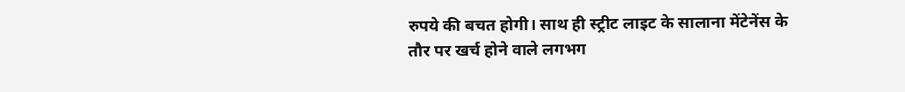रुपये की बचत होगी। साथ ही स्ट्रीट लाइट के सालाना मेंटेनेंस के तौर पर खर्च होने वाले लगभग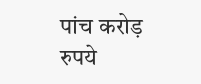पांच करोड़ रुपये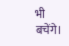भी बचेंगे।